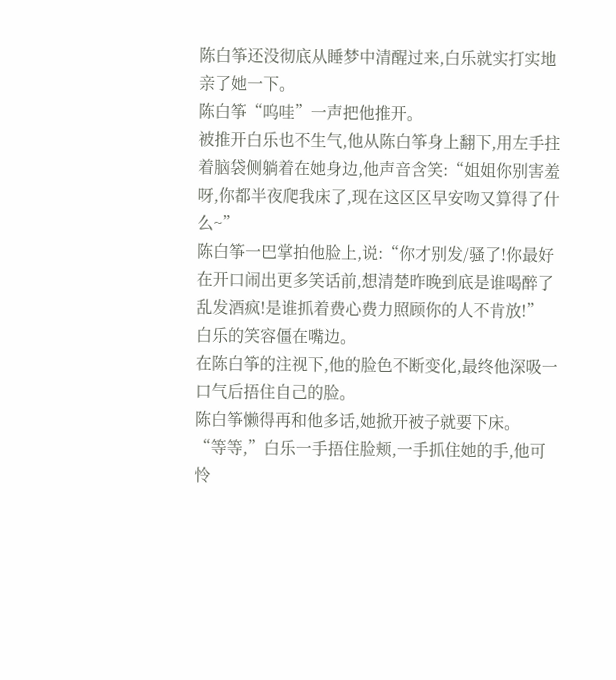陈白筝还没彻底从睡梦中清醒过来,白乐就实打实地亲了她一下。
陈白筝“呜哇”一声把他推开。
被推开白乐也不生气,他从陈白筝身上翻下,用左手拄着脑袋侧躺着在她身边,他声音含笑:“姐姐你别害羞呀,你都半夜爬我床了,现在这区区早安吻又算得了什么~”
陈白筝一巴掌拍他脸上,说:“你才别发/骚了!你最好在开口闹出更多笑话前,想清楚昨晚到底是谁喝醉了乱发酒疯!是谁抓着费心费力照顾你的人不肯放!”
白乐的笑容僵在嘴边。
在陈白筝的注视下,他的脸色不断变化,最终他深吸一口气后捂住自己的脸。
陈白筝懒得再和他多话,她掀开被子就要下床。
“等等,”白乐一手捂住脸颊,一手抓住她的手,他可怜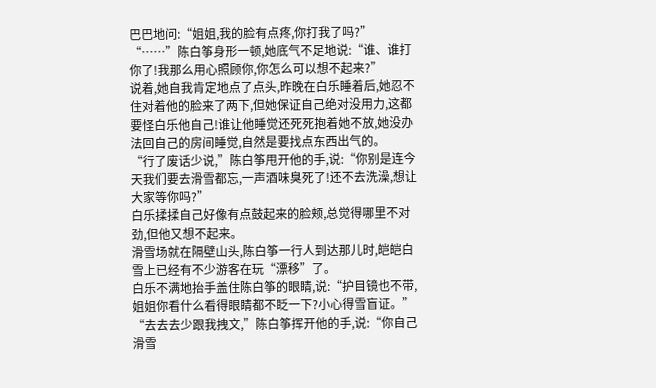巴巴地问:“姐姐,我的脸有点疼,你打我了吗?”
“……”陈白筝身形一顿,她底气不足地说:“谁、谁打你了!我那么用心照顾你,你怎么可以想不起来?”
说着,她自我肯定地点了点头,昨晚在白乐睡着后,她忍不住对着他的脸来了两下,但她保证自己绝对没用力,这都要怪白乐他自己!谁让他睡觉还死死抱着她不放,她没办法回自己的房间睡觉,自然是要找点东西出气的。
“行了废话少说,”陈白筝甩开他的手,说:“你别是连今天我们要去滑雪都忘,一声酒味臭死了!还不去洗澡,想让大家等你吗?”
白乐揉揉自己好像有点鼓起来的脸颊,总觉得哪里不对劲,但他又想不起来。
滑雪场就在隔壁山头,陈白筝一行人到达那儿时,皑皑白雪上已经有不少游客在玩“漂移”了。
白乐不满地抬手盖住陈白筝的眼睛,说:“护目镜也不带,姐姐你看什么看得眼睛都不眨一下?小心得雪盲证。”
“去去去少跟我拽文,”陈白筝挥开他的手,说:“你自己滑雪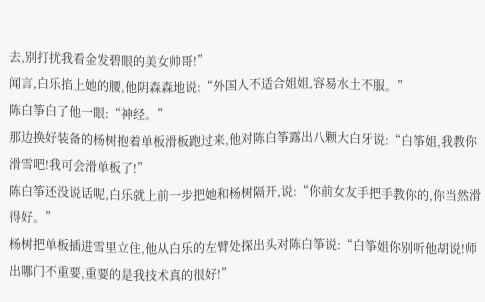去,别打扰我看金发碧眼的美女帅哥!”
闻言,白乐掐上她的腰,他阴森森地说:“外国人不适合姐姐,容易水土不服。”
陈白筝白了他一眼:“神经。”
那边换好装备的杨树抱着单板滑板跑过来,他对陈白筝露出八颗大白牙说:“白筝姐,我教你滑雪吧!我可会滑单板了!”
陈白筝还没说话呢,白乐就上前一步把她和杨树隔开,说:“你前女友手把手教你的,你当然滑得好。”
杨树把单板插进雪里立住,他从白乐的左臂处探出头对陈白筝说:“白筝姐你别听他胡说!师出哪门不重要,重要的是我技术真的很好!”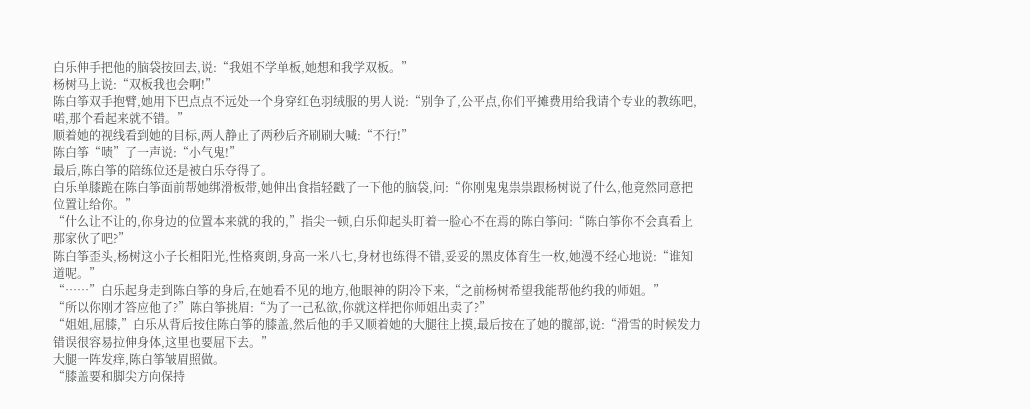白乐伸手把他的脑袋按回去,说:“我姐不学单板,她想和我学双板。”
杨树马上说:“双板我也会啊!”
陈白筝双手抱臂,她用下巴点点不远处一个身穿红色羽绒服的男人说:“别争了,公平点,你们平摊费用给我请个专业的教练吧,喏,那个看起来就不错。”
顺着她的视线看到她的目标,两人静止了两秒后齐刷刷大喊:“不行!”
陈白筝“啧”了一声说:“小气鬼!”
最后,陈白筝的陪练位还是被白乐夺得了。
白乐单膝跪在陈白筝面前帮她绑滑板带,她伸出食指轻戳了一下他的脑袋,问:“你刚鬼鬼祟祟跟杨树说了什么,他竟然同意把位置让给你。”
“什么让不让的,你身边的位置本来就的我的,”指尖一顿,白乐仰起头盯着一脸心不在焉的陈白筝问:“陈白筝你不会真看上那家伙了吧?”
陈白筝歪头,杨树这小子长相阳光,性格爽朗,身高一米八七,身材也练得不错,妥妥的黑皮体育生一枚,她漫不经心地说:“谁知道呢。”
“……”白乐起身走到陈白筝的身后,在她看不见的地方,他眼神的阴冷下来,“之前杨树希望我能帮他约我的师姐。”
“所以你刚才答应他了?”陈白筝挑眉:“为了一己私欲,你就这样把你师姐出卖了?”
“姐姐,屈膝,”白乐从背后按住陈白筝的膝盖,然后他的手又顺着她的大腿往上摸,最后按在了她的髋部,说:“滑雪的时候发力错误很容易拉伸身体,这里也要屈下去。”
大腿一阵发痒,陈白筝皱眉照做。
“膝盖要和脚尖方向保持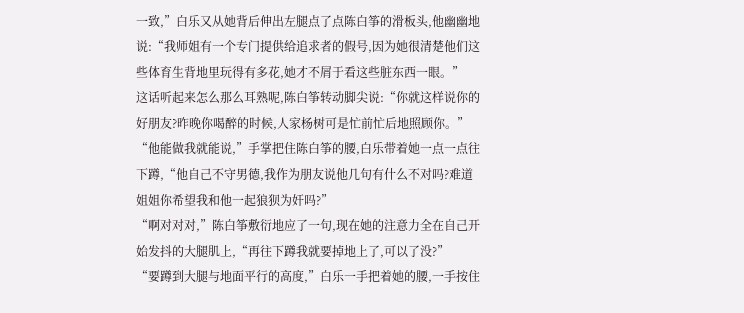一致,”白乐又从她背后伸出左腿点了点陈白筝的滑板头,他幽幽地说:“我师姐有一个专门提供给追求者的假号,因为她很清楚他们这些体育生背地里玩得有多花,她才不屑于看这些脏东西一眼。”
这话听起来怎么那么耳熟呢,陈白筝转动脚尖说:“你就这样说你的好朋友?昨晚你喝醉的时候,人家杨树可是忙前忙后地照顾你。”
“他能做我就能说,”手掌把住陈白筝的腰,白乐带着她一点一点往下蹲,“他自己不守男德,我作为朋友说他几句有什么不对吗?难道姐姐你希望我和他一起狼狈为奸吗?”
“啊对对对,”陈白筝敷衍地应了一句,现在她的注意力全在自己开始发抖的大腿肌上,“再往下蹲我就要掉地上了,可以了没?”
“要蹲到大腿与地面平行的高度,”白乐一手把着她的腰,一手按住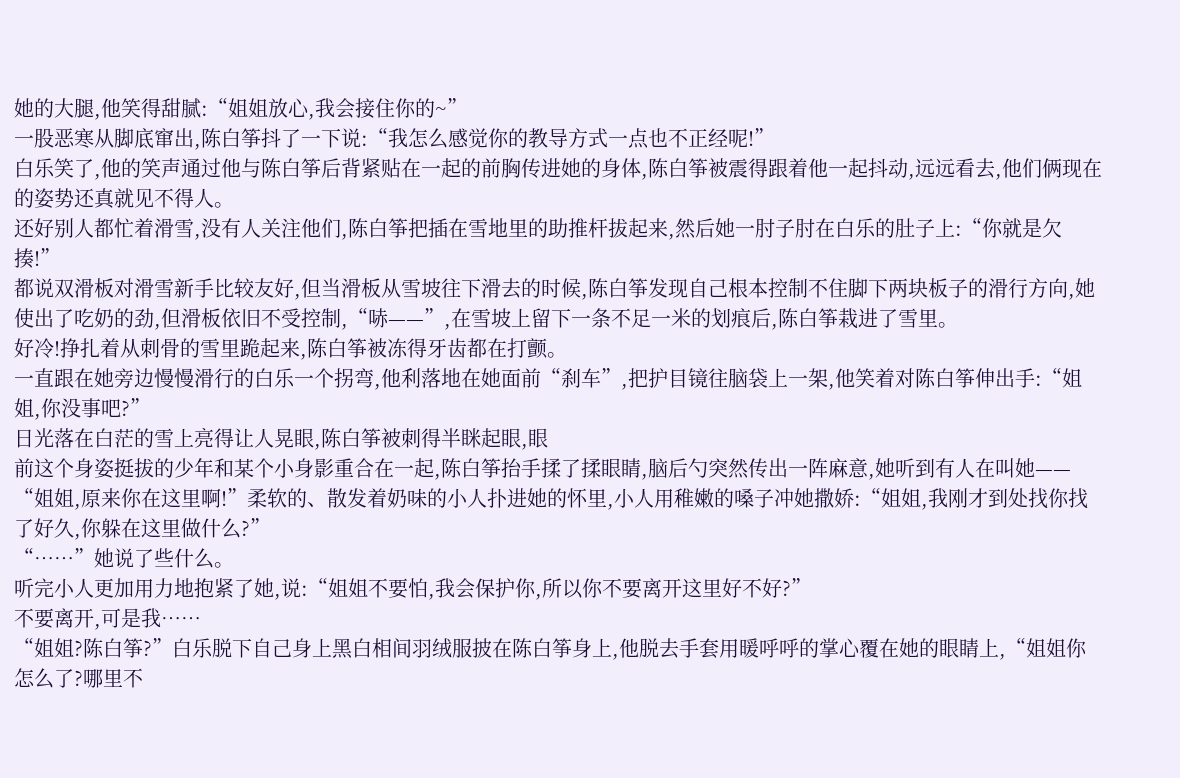她的大腿,他笑得甜腻:“姐姐放心,我会接住你的~”
一股恶寒从脚底窜出,陈白筝抖了一下说:“我怎么感觉你的教导方式一点也不正经呢!”
白乐笑了,他的笑声通过他与陈白筝后背紧贴在一起的前胸传进她的身体,陈白筝被震得跟着他一起抖动,远远看去,他们俩现在的姿势还真就见不得人。
还好别人都忙着滑雪,没有人关注他们,陈白筝把插在雪地里的助推杆拔起来,然后她一肘子肘在白乐的肚子上:“你就是欠揍!”
都说双滑板对滑雪新手比较友好,但当滑板从雪坡往下滑去的时候,陈白筝发现自己根本控制不住脚下两块板子的滑行方向,她使出了吃奶的劲,但滑板依旧不受控制,“哧——”,在雪坡上留下一条不足一米的划痕后,陈白筝栽进了雪里。
好冷!挣扎着从刺骨的雪里跪起来,陈白筝被冻得牙齿都在打颤。
一直跟在她旁边慢慢滑行的白乐一个拐弯,他利落地在她面前“刹车”,把护目镜往脑袋上一架,他笑着对陈白筝伸出手:“姐姐,你没事吧?”
日光落在白茫的雪上亮得让人晃眼,陈白筝被刺得半眯起眼,眼
前这个身姿挺拔的少年和某个小身影重合在一起,陈白筝抬手揉了揉眼睛,脑后勺突然传出一阵麻意,她听到有人在叫她——
“姐姐,原来你在这里啊!”柔软的、散发着奶味的小人扑进她的怀里,小人用稚嫩的嗓子冲她撒娇:“姐姐,我刚才到处找你找了好久,你躲在这里做什么?”
“……”她说了些什么。
听完小人更加用力地抱紧了她,说:“姐姐不要怕,我会保护你,所以你不要离开这里好不好?”
不要离开,可是我……
“姐姐?陈白筝?”白乐脱下自己身上黑白相间羽绒服披在陈白筝身上,他脱去手套用暖呼呼的掌心覆在她的眼睛上,“姐姐你怎么了?哪里不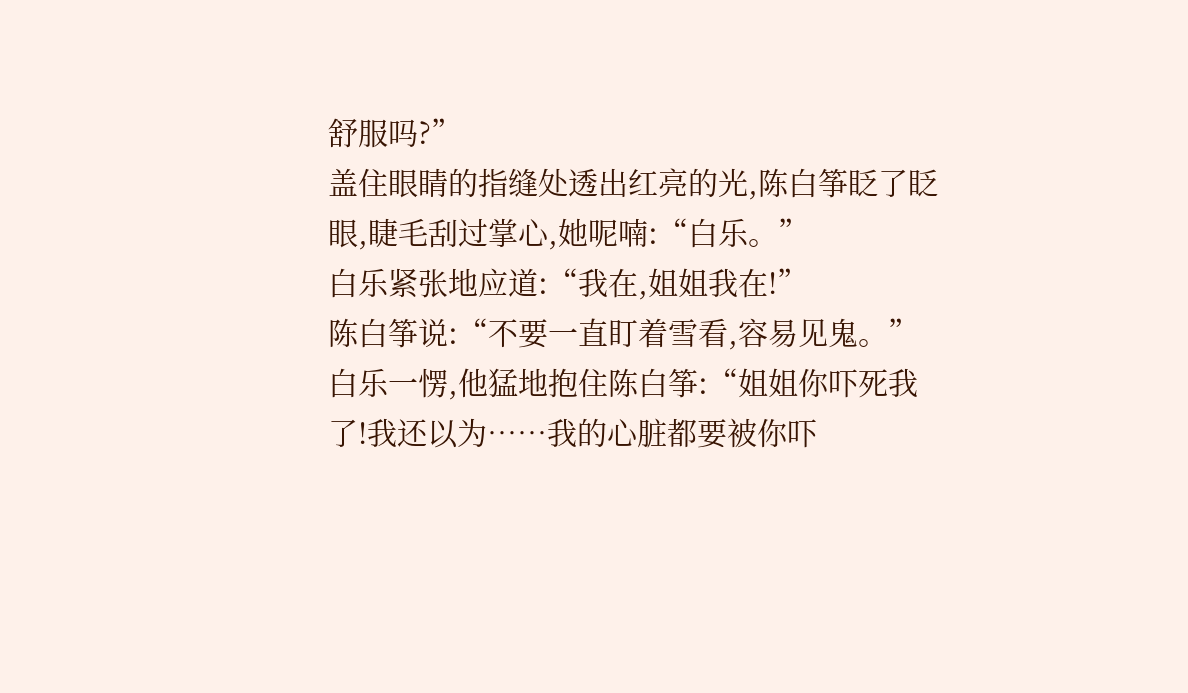舒服吗?”
盖住眼睛的指缝处透出红亮的光,陈白筝眨了眨眼,睫毛刮过掌心,她呢喃:“白乐。”
白乐紧张地应道:“我在,姐姐我在!”
陈白筝说:“不要一直盯着雪看,容易见鬼。”
白乐一愣,他猛地抱住陈白筝:“姐姐你吓死我了!我还以为……我的心脏都要被你吓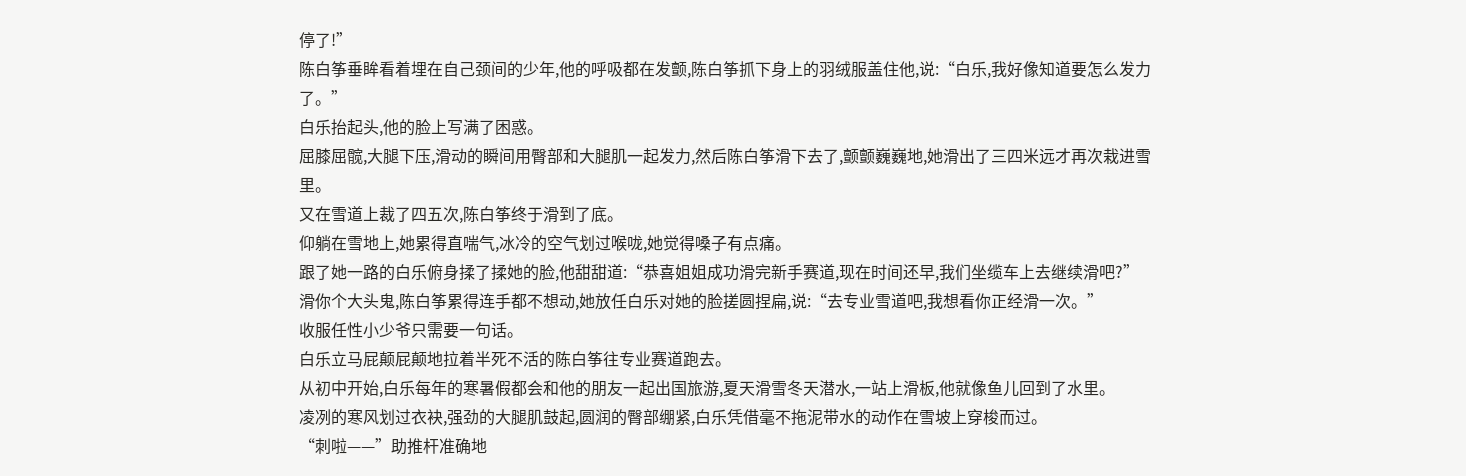停了!”
陈白筝垂眸看着埋在自己颈间的少年,他的呼吸都在发颤,陈白筝抓下身上的羽绒服盖住他,说:“白乐,我好像知道要怎么发力了。”
白乐抬起头,他的脸上写满了困惑。
屈膝屈髋,大腿下压,滑动的瞬间用臀部和大腿肌一起发力,然后陈白筝滑下去了,颤颤巍巍地,她滑出了三四米远才再次栽进雪里。
又在雪道上裁了四五次,陈白筝终于滑到了底。
仰躺在雪地上,她累得直喘气,冰冷的空气划过喉咙,她觉得嗓子有点痛。
跟了她一路的白乐俯身揉了揉她的脸,他甜甜道:“恭喜姐姐成功滑完新手赛道,现在时间还早,我们坐缆车上去继续滑吧?”
滑你个大头鬼,陈白筝累得连手都不想动,她放任白乐对她的脸搓圆捏扁,说:“去专业雪道吧,我想看你正经滑一次。”
收服任性小少爷只需要一句话。
白乐立马屁颠屁颠地拉着半死不活的陈白筝往专业赛道跑去。
从初中开始,白乐每年的寒暑假都会和他的朋友一起出国旅游,夏天滑雪冬天潜水,一站上滑板,他就像鱼儿回到了水里。
凌冽的寒风划过衣袂,强劲的大腿肌鼓起,圆润的臀部绷紧,白乐凭借毫不拖泥带水的动作在雪坡上穿梭而过。
“刺啦——”助推杆准确地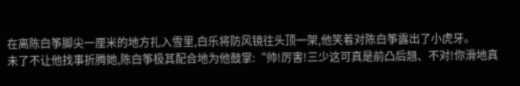在离陈白筝脚尖一厘米的地方扎入雪里,白乐将防风镜往头顶一架,他笑着对陈白筝露出了小虎牙。
未了不让他找事折腾她,陈白筝极其配合地为他鼓掌:“帅!厉害!三少这可真是前凸后翘、不对!你滑地真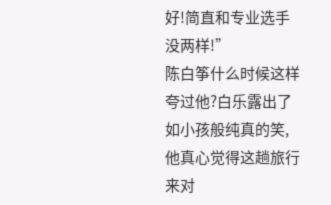好!简直和专业选手没两样!”
陈白筝什么时候这样夸过他?白乐露出了如小孩般纯真的笑,他真心觉得这趟旅行来对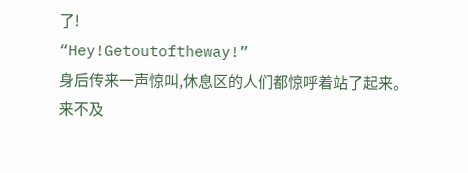了!
“Hey!Getoutoftheway!”
身后传来一声惊叫,休息区的人们都惊呼着站了起来。
来不及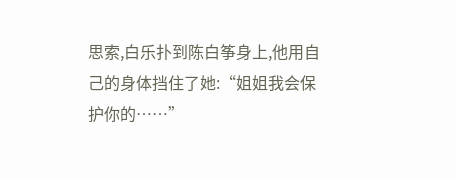思索,白乐扑到陈白筝身上,他用自己的身体挡住了她:“姐姐我会保护你的……”